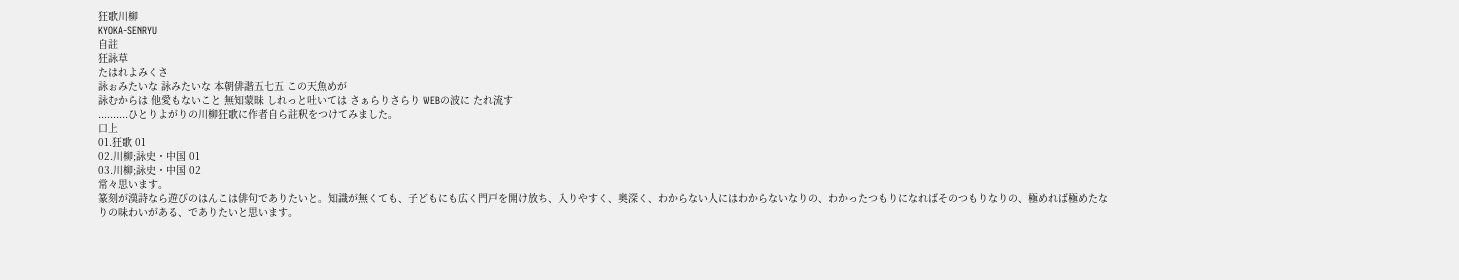狂歌川柳
KYOKA-SENRYU
自註
狂詠草
たはれよみくさ
詠ぉみたいな 詠みたいな 本朝俳諧五七五 この天魚めが
詠むからは 他愛もないこと 無知蒙昧 しれっと吐いては さぁらりさらり WEBの波に たれ流す
..........ひとりよがりの川柳狂歌に作者自ら註釈をつけてみました。
口上
01.狂歌 01
02.川柳;詠史・中国 01
03.川柳;詠史・中国 02
常々思います。
篆刻が漢詩なら遊びのはんこは俳句でありたいと。知識が無くても、子どもにも広く門戸を開け放ち、入りやすく、奥深く、わからない人にはわからないなりの、わかったつもりになればそのつもりなりの、極めれば極めたなりの味わいがある、でありたいと思います。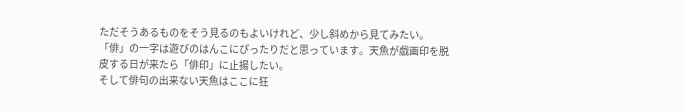ただそうあるものをそう見るのもよいけれど、少し斜めから見てみたい。「俳」の一字は遊びのはんこにぴったりだと思っています。天魚が戯画印を脱皮する日が来たら「俳印」に止揚したい。
そして俳句の出来ない天魚はここに狂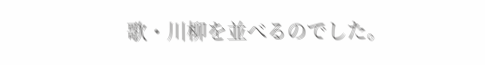歌・川柳を並べるのでした。